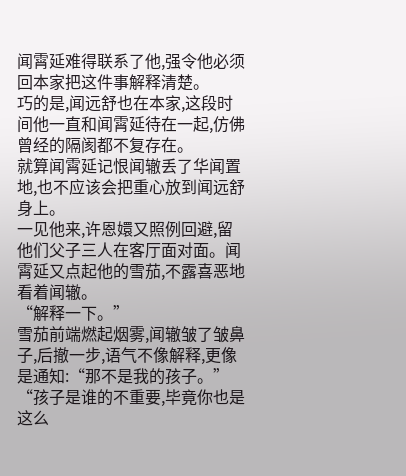闻霄延难得联系了他,强令他必须回本家把这件事解释清楚。
巧的是,闻远舒也在本家,这段时间他一直和闻霄延待在一起,仿佛曾经的隔阂都不复存在。
就算闻霄延记恨闻辙丢了华闻置地,也不应该会把重心放到闻远舒身上。
一见他来,许恩嬛又照例回避,留他们父子三人在客厅面对面。闻霄延又点起他的雪茄,不露喜恶地看着闻辙。
“解释一下。”
雪茄前端燃起烟雾,闻辙皱了皱鼻子,后撤一步,语气不像解释,更像是通知:“那不是我的孩子。”
“孩子是谁的不重要,毕竟你也是这么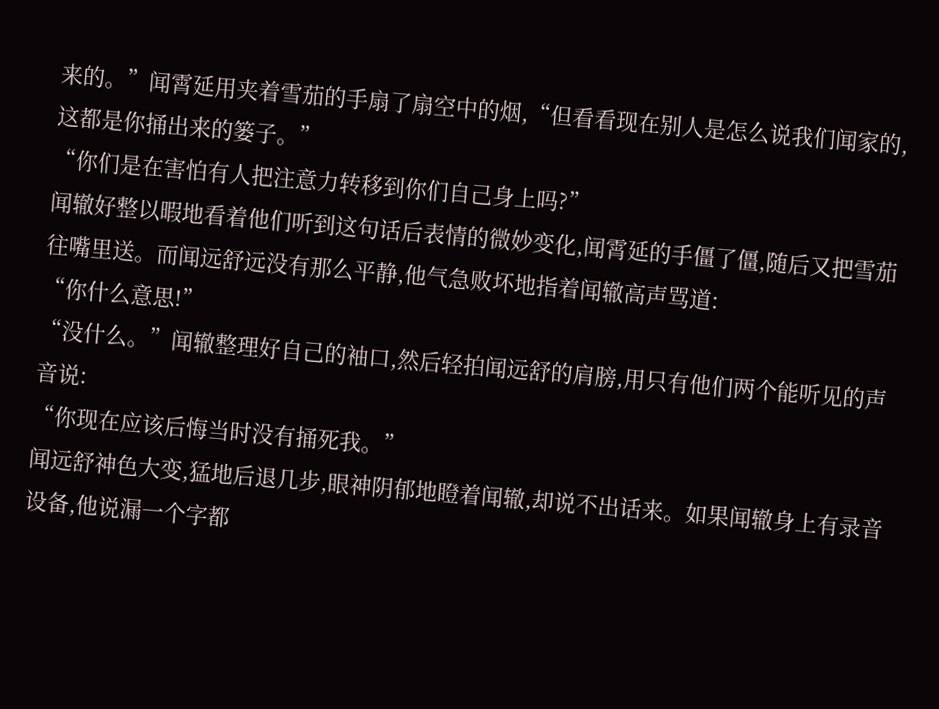来的。”闻霄延用夹着雪茄的手扇了扇空中的烟,“但看看现在别人是怎么说我们闻家的,这都是你捅出来的篓子。”
“你们是在害怕有人把注意力转移到你们自己身上吗?”
闻辙好整以暇地看着他们听到这句话后表情的微妙变化,闻霄延的手僵了僵,随后又把雪茄往嘴里送。而闻远舒远没有那么平静,他气急败坏地指着闻辙高声骂道:
“你什么意思!”
“没什么。”闻辙整理好自己的袖口,然后轻拍闻远舒的肩膀,用只有他们两个能听见的声音说:
“你现在应该后悔当时没有捅死我。”
闻远舒神色大变,猛地后退几步,眼神阴郁地瞪着闻辙,却说不出话来。如果闻辙身上有录音设备,他说漏一个字都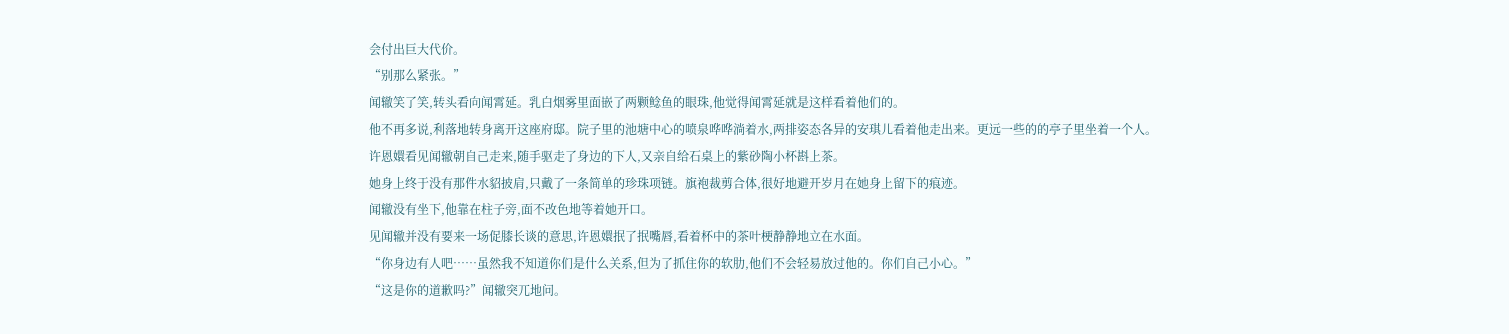会付出巨大代价。
“别那么紧张。”
闻辙笑了笑,转头看向闻霄延。乳白烟雾里面嵌了两颗鲶鱼的眼珠,他觉得闻霄延就是这样看着他们的。
他不再多说,利落地转身离开这座府邸。院子里的池塘中心的喷泉哗哗淌着水,两排姿态各异的安琪儿看着他走出来。更远一些的的亭子里坐着一个人。
许恩嬛看见闻辙朝自己走来,随手驱走了身边的下人,又亲自给石桌上的紫砂陶小杯斟上茶。
她身上终于没有那件水貂披肩,只戴了一条简单的珍珠项链。旗袍裁剪合体,很好地避开岁月在她身上留下的痕迹。
闻辙没有坐下,他靠在柱子旁,面不改色地等着她开口。
见闻辙并没有要来一场促膝长谈的意思,许恩嬛抿了抿嘴唇,看着杯中的茶叶梗静静地立在水面。
“你身边有人吧……虽然我不知道你们是什么关系,但为了抓住你的软肋,他们不会轻易放过他的。你们自己小心。”
“这是你的道歉吗?”闻辙突兀地问。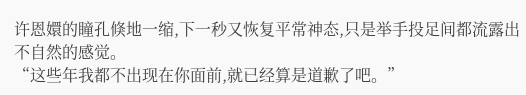许恩嬛的瞳孔倏地一缩,下一秒又恢复平常神态,只是举手投足间都流露出不自然的感觉。
“这些年我都不出现在你面前,就已经算是道歉了吧。”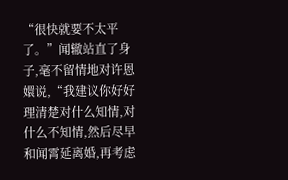“很快就要不太平了。”闻辙站直了身子,毫不留情地对许恩嬛说,“我建议你好好理清楚对什么知情,对什么不知情,然后尽早和闻霄延离婚,再考虑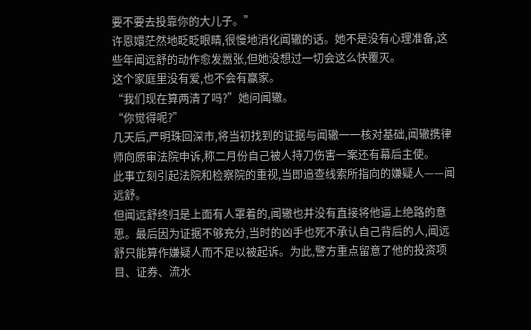要不要去投靠你的大儿子。”
许恩嬛茫然地眨眨眼睛,很慢地消化闻辙的话。她不是没有心理准备,这些年闻远舒的动作愈发嚣张,但她没想过一切会这么快覆灭。
这个家庭里没有爱,也不会有赢家。
“我们现在算两清了吗?”她问闻辙。
“你觉得呢?”
几天后,严明珠回深市,将当初找到的证据与闻辙一一核对基础,闻辙携律师向原审法院申诉,称二月份自己被人持刀伤害一案还有幕后主使。
此事立刻引起法院和检察院的重视,当即追查线索所指向的嫌疑人——闻远舒。
但闻远舒终归是上面有人罩着的,闻辙也并没有直接将他逼上绝路的意思。最后因为证据不够充分,当时的凶手也死不承认自己背后的人,闻远舒只能算作嫌疑人而不足以被起诉。为此,警方重点留意了他的投资项目、证券、流水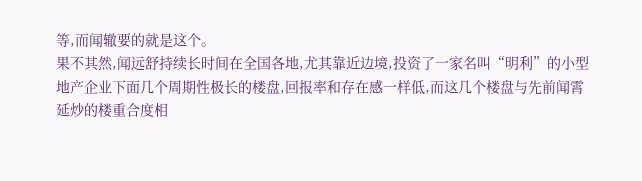等,而闻辙要的就是这个。
果不其然,闻远舒持续长时间在全国各地,尤其靠近边境,投资了一家名叫“明利”的小型地产企业下面几个周期性极长的楼盘,回报率和存在感一样低,而这几个楼盘与先前闻霄延炒的楼重合度相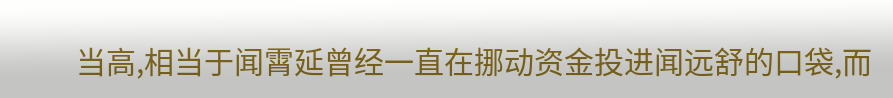当高,相当于闻霄延曾经一直在挪动资金投进闻远舒的口袋,而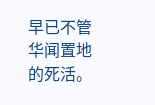早已不管华闻置地的死活。